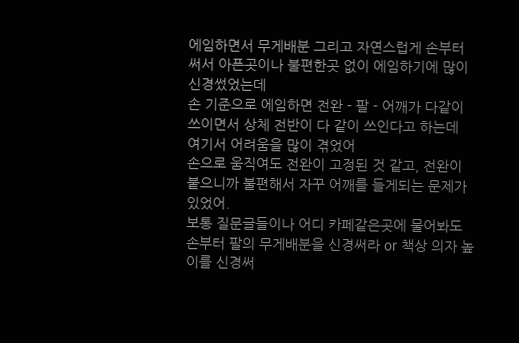에임하면서 무게배분 그리고 자연스럽게 손부터 써서 아픈곳이나 불편한곳 없이 에임하기에 많이 신경썼었는데
손 기준으로 에임하면 전완 - 팔 - 어깨가 다같이 쓰이면서 상체 전반이 다 같이 쓰인다고 하는데
여기서 어려움을 많이 겪었어
손으로 움직여도 전완이 고정된 것 같고, 전완이 붙으니까 불편해서 자꾸 어깨를 들게되는 문제가 있었어.
보통 질문글들이나 어디 카페같은곳에 물어봐도 손부터 팔의 무게배분을 신경써라 or 책상 의자 높이를 신경써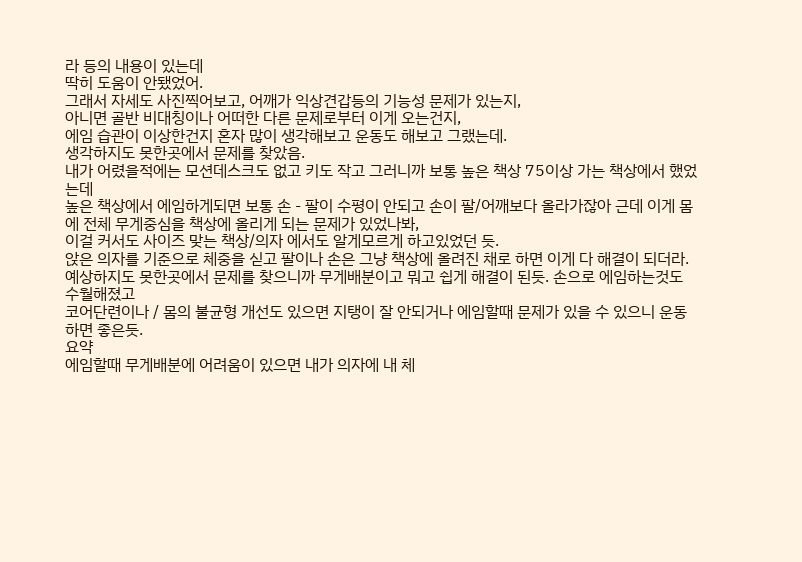라 등의 내용이 있는데
딱히 도움이 안됐었어.
그래서 자세도 사진찍어보고, 어깨가 익상견갑등의 기능성 문제가 있는지,
아니면 골반 비대칭이나 어떠한 다른 문제로부터 이게 오는건지,
에임 습관이 이상한건지 혼자 많이 생각해보고 운동도 해보고 그랬는데.
생각하지도 못한곳에서 문제를 찾았음.
내가 어렸을적에는 모션데스크도 없고 키도 작고 그러니까 보통 높은 책상 75이상 가는 책상에서 했었는데
높은 책상에서 에임하게되면 보통 손 - 팔이 수평이 안되고 손이 팔/어깨보다 올라가잖아 근데 이게 몸에 전체 무게중심을 책상에 올리게 되는 문제가 있었나봐,
이걸 커서도 사이즈 맞는 책상/의자 에서도 알게모르게 하고있었던 듯.
앉은 의자를 기준으로 체중을 싣고 팔이나 손은 그냥 책상에 올려진 채로 하면 이게 다 해결이 되더라.
예상하지도 못한곳에서 문제를 찾으니까 무게배분이고 뭐고 쉽게 해결이 된듯. 손으로 에임하는것도 수월해졌고
코어단련이나 / 몸의 불균형 개선도 있으면 지탱이 잘 안되거나 에임할때 문제가 있을 수 있으니 운동하면 좋은듯.
요약
에임할때 무게배분에 어려움이 있으면 내가 의자에 내 체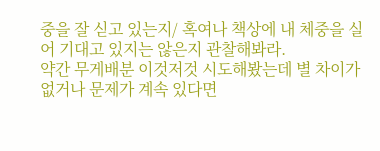중을 잘 싣고 있는지/ 혹여나 책상에 내 체중을 실어 기대고 있지는 않은지 관찰해봐라.
약간 무게배분 이것저것 시도해봤는데 별 차이가 없거나 문제가 계속 있다면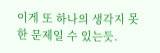이게 또 하나의 생각지 못한 문제일 수 있는듯.